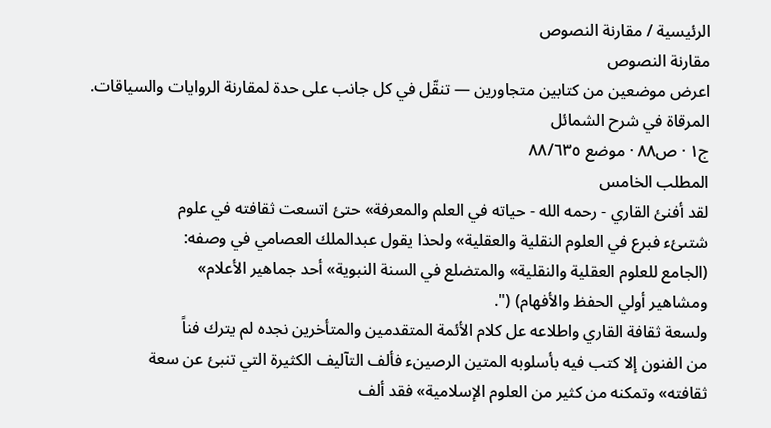الرئيسية / مقارنة النصوص
مقارنة النصوص
اعرض موضعين من كتابين متجاورين — تنقّل في كل جانب على حدة لمقارنة الروايات والسياقات.
المرقاة في شرح الشمائل
ج١ · ص٨٨ · موضع ٨٨/٦٣٥
المطلب الخامس
لقد أفنئ القاري - رحمه الله - حياته في العلم والمعرفة» حتئ اتسعت ثقافته في علوم
شتىئء فبرع في العلوم النقلية والعقلية» ولحذا يقول عبدالملك العصامي في وصفه:
(الجامع للعلوم العقلية والنقلية» والمتضلع في السنة النبوية» أحد جماهير الأعلام»
ومشاهير أولي الحفظ والأفهام) (".
ولسعة ثقافة القاري واطلاعه عل كلام الأئمة المتقدمين والمتأخرين نجده لم يترك فناً
من الفنون إلا كتب فيه بأسلوبه المتين الرصينء فألف التآليف الكثيرة التي تنبئ عن سعة
ثقافته» وتمكنه من كثير من العلوم الإسلامية» فقد ألف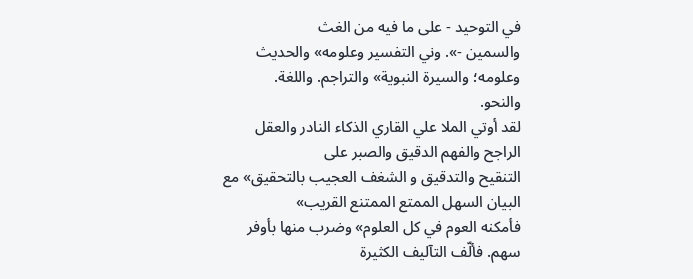في التوحيد - على ما فيه من الغث
والسمين -». وني التفسير وعلومه» والحديث وعلومه؛ والسيرة النبوية» والتراجم. واللغة.
والنحو.
لقد أوتي الملا علي القاري الذكاء النادر والعقل الراجح والفهم الدقيق والصبر على
التنقيح والتدقيق و الشغف العجيب بالتحقيق» مع البيان السهل الممتع الممتنع القريب»
فأمكنه العوم في كل العلوم» وضرب منها بأوفر سهم. فألّف التآليف الكثيرة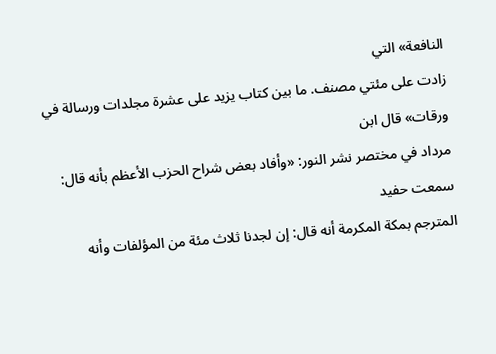النافعة» التي
زادت على مئتي مصنف. ما بين كتاب يزيد على عشرة مجلدات ورسالة في ورقات» قال ابن
مرداد في مختصر نشر النور: «وأفاد بعض شراح الحزب الأعظم بأنه قال: سمعت حفيد
المترجم بمكة المكرمة أنه قال: إن لجدنا ثلاث مئة من المؤلفات وأنه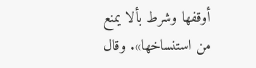أوقفها وشرط بألا يمنع
من استنساخها». وقال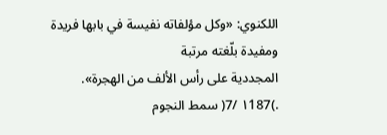اللكنوي: «وكل مؤلفاته نفيسة في بابها فريدة ومفيدة بلّغته مرتبة
المجددية على رأس الألف من الهجرة».
.)١187 /7( سمط النجوم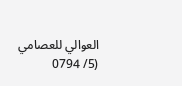العوالي للعصامي (5/ 0794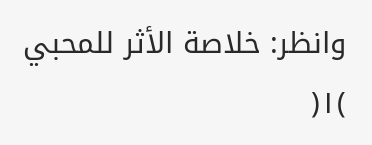وانظر: خلاصة الأثر للمحبي )١(